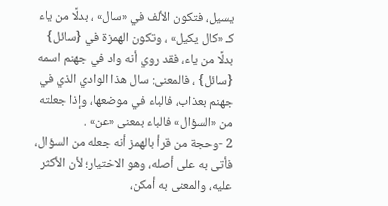يسيل، فتكون الألف في «سال» ، بدلًا من ياء كـ «كال يكيل» ، وتكون الهمزة في {سائل} بدلًا من ياء، فقد روي أنه واد في جهنم اسمه {سائل} ، فالمعنى: سال هذا الوادي الذي في جهنم بعذاب، فالباء في موضعها، وإذا جعلته من «السؤال» فالباء بمعنى «عن» .
2 -وحجة من قرأ بالهمز أنه جعله من السؤال، فأتى به على أصله، وهو الاختيار؛ لأن الأكثر عليه، والمعنى به أمكن،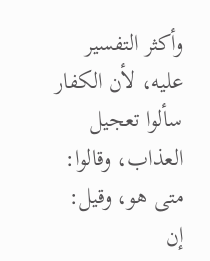وأكثر التفسير عليه، لأن الكفار سألوا تعجيل العذاب، وقالوا: متى هو، وقيل: إن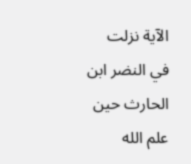الآية نزلت في النضر ابن الحارث حين علم الله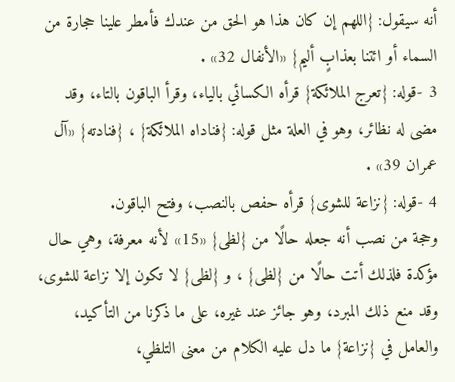أنه سيقول: {اللهم إن كان هذا هو الحق من عندك فأمطر علينا حجارة من السماء أو ائتنا بعذابٍ أليم} «الأنفال 32» .
3 -قوله: {تعرج الملائكة} قرأه الكسائي بالياء، وقرأ الباقون بالتاء، وقد مضى له نظائر، وهو في العلة مثل قوله: {فناداه الملائكة} ، {فنادته} «آل عمران 39» .
4 -قوله: {نزاعة للشوى} قرأه حفص بالنصب، وفتح الباقون.
وحجة من نصب أنه جعله حالًا من {لظى} «15» لأنه معرفة، وهي حال مؤكدة فلذلك أتت حالًا من {لظى} ، و {لظى} لا تكون إلا نزاعة للشوى، وقد منع ذلك المبرد، وهو جائز عند غيره، على ما ذكرنا من التأكيد، والعامل في {نزاعة} ما دل عليه الكلام من معنى التلظي،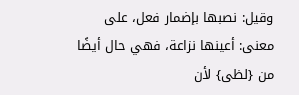وقيل: نصبها بإضمار فعل، على معنى: أعينها نزاعة، فهي حال أيضًا من {لظى} لأن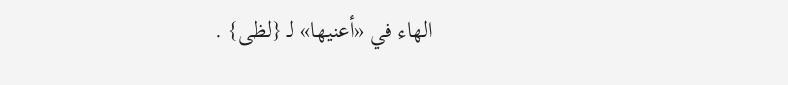الهاء في «أعنيها» لـ {لظى} .